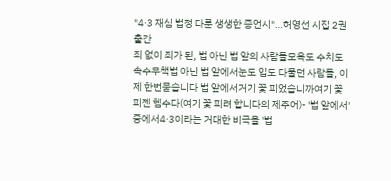"4·3 재심 법정 다룬 생생한 증언시"…허영선 시집 2권 출간
죄 없이 죄가 된, 법 아닌 법 앞의 사람들모욕도 수치도 속수무책법 아닌 법 앞에서눈도 입도 다물던 사람들, 이제 한번묻습니다 법 앞에서거기 꽃 피었습니까여기 꽃 피젠 헴수다(여기 꽃 피려 합니다의 제주어)- '법 앞에서' 중에서4·3이라는 거대한 비극을 '법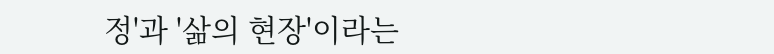정'과 '삶의 현장'이라는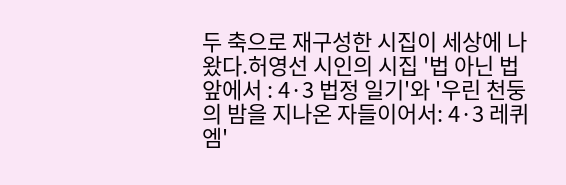두 축으로 재구성한 시집이 세상에 나왔다.허영선 시인의 시집 '법 아닌 법 앞에서 : 4·3 법정 일기'와 '우린 천둥의 밤을 지나온 자들이어서: 4·3 레퀴엠'